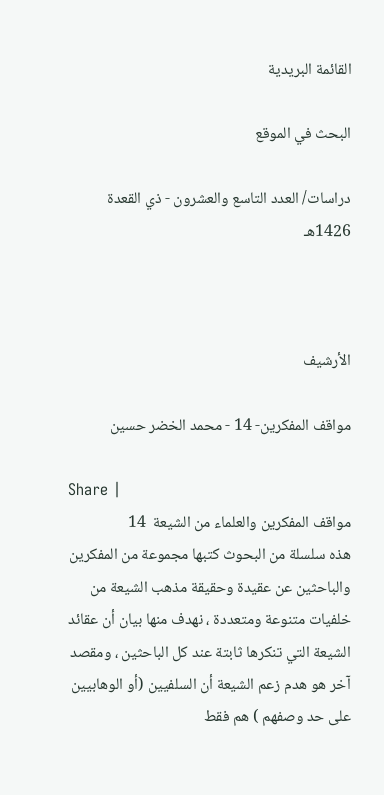القائمة البريدية

البحث في الموقع

دراسات/ العدد التاسع والعشرون - ذي القعدة 1426هـ



الأرشيف

مواقف المفكرين- 14 - محمد الخضر حسين

Share |
مواقف المفكرين والعلماء من الشيعة  14
هذه سلسلة من البحوث كتبها مجموعة من المفكرين والباحثين عن عقيدة وحقيقة مذهب الشيعة من خلفيات متنوعة ومتعددة ، نهدف منها بيان أن عقائد الشيعة التي تنكرها ثابتة عند كل الباحثين ، ومقصد آخر هو هدم زعم الشيعة أن السلفيين (أو الوهابيين على حد وصفهم ) هم فقط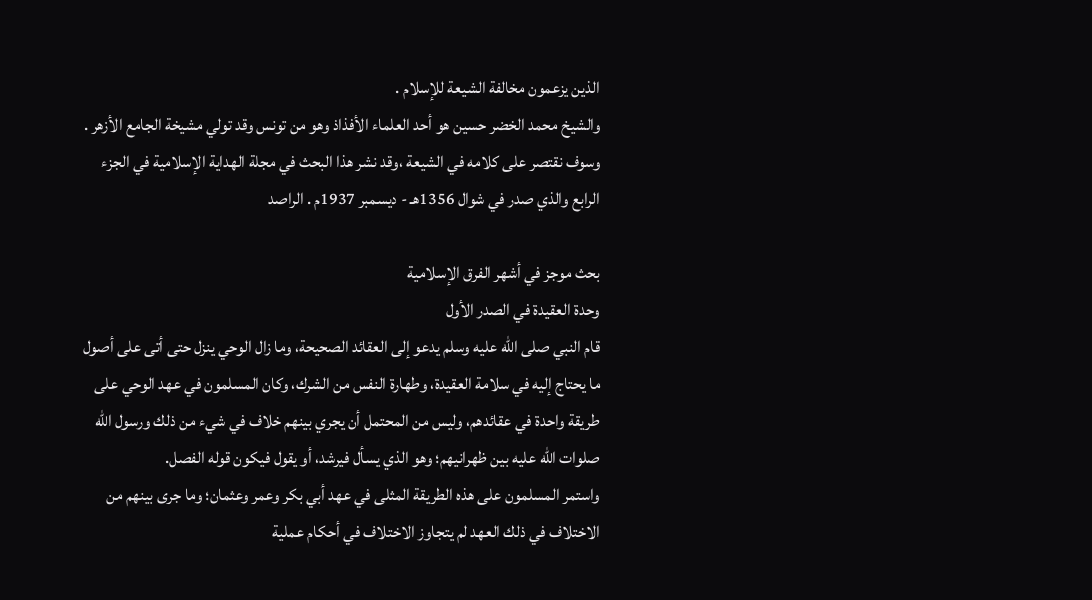الذين يزعمون مخالفة الشيعة للإسلام .
والشيخ محمد الخضر حسين هو أحد العلماء الأفذاذ وهو من تونس وقد تولي مشيخة الجامع الأزهر .
وسوف نقتصر على كلامه في الشيعة ،وقد نشر هذا البحث في مجلة الهداية الإسلامية في الجزء الرابع والذي صدر في شوال 1356هـ - ديسمبر 1937م . الراصد

بحث موجز في أشهر الفرق الإسلامية
وحدة العقيدة في الصدر الأول
قام النبي صلى الله عليه وسلم يدعو إلى العقائد الصحيحة، وما زال الوحي ينزل حتى أتى على أصول ما يحتاج إليه في سلامة العقيدة، وطهارة النفس من الشرك، وكان المسلمون في عهد الوحي على طريقة واحدة في عقائدهم، وليس من المحتمل أن يجري بينهم خلاف في شيء من ذلك ورسول الله صلوات الله عليه بين ظهرانيهم؛ وهو الذي يسأل فيرشد، أو يقول فيكون قوله الفصل.
واستمر المسلمون على هذه الطريقة المثلى في عهد أبي بكر وعمر وعثمان؛ وما جرى بينهم من الاختلاف في ذلك العهد لم يتجاوز الاختلاف في أحكام عملية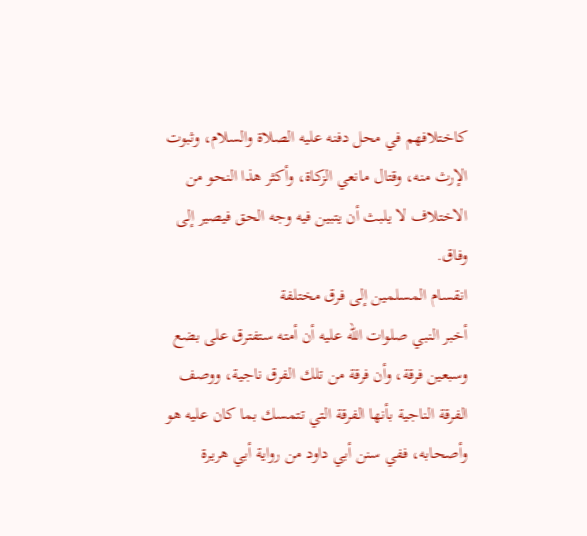كاختلافهم في محل دفنه عليه الصلاة والسلام، وثبوت الإرث منه، وقتال مانعي الزكاة، وأكثر هذا النحو من الاختلاف لا يلبث أن يتبين فيه وجه الحق فيصير إلى وفاق.
انقسام المسلمين إلى فرق مختلفة
أخبر النبي صلوات الله عليه أن أمته ستفترق على بضع وسبعين فرقة، وأن فرقة من تلك الفرق ناجية، ووصف الفرقة الناجية بأنها الفرقة التي تتمسك بما كان عليه هو وأصحابه، ففي سنن أبي داود من رواية أبي هريرة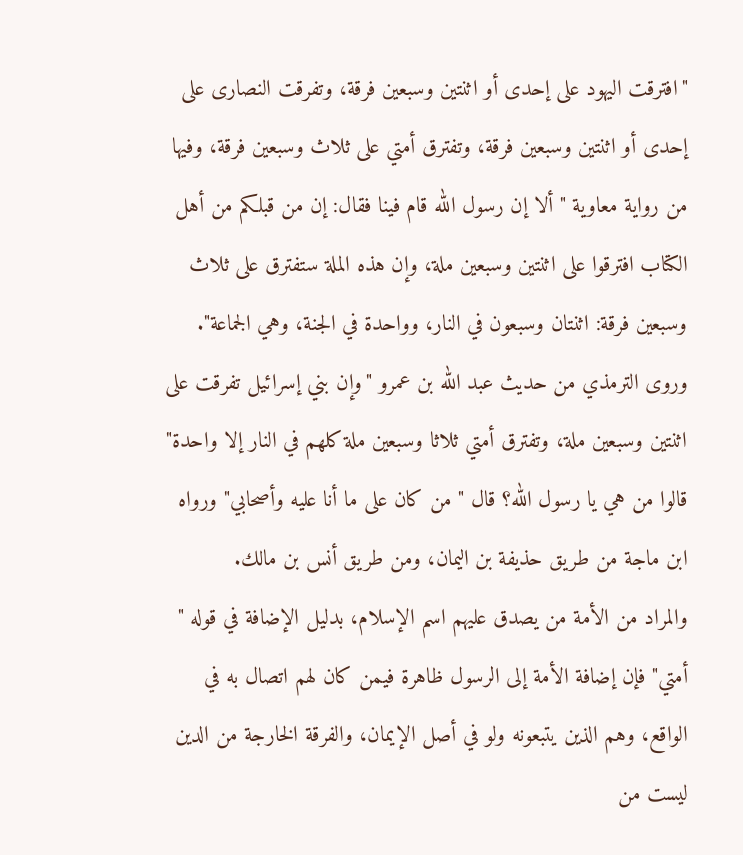"افترقت اليهود على إحدى أو اثنتين وسبعين فرقة، وتفرقت النصارى على إحدى أو اثنتين وسبعين فرقة، وتفترق أمتي على ثلاث وسبعين فرقة، وفيها من رواية معاوية " ألا إن رسول الله قام فينا فقال: إن من قبلكم من أهل الكتاب افترقوا على اثنتين وسبعين ملة، وإن هذه الملة ستفترق على ثلاث وسبعين فرقة: اثنتان وسبعون في النار، وواحدة في الجنة، وهي الجماعة".
وروى الترمذي من حديث عبد الله بن عمرو "وإن بني إسرائيل تفرقت على اثنتين وسبعين ملة، وتفترق أمتي ثلاثا وسبعين ملة كلهم في النار إلا واحدة" قالوا من هي يا رسول الله؟ قال " من كان على ما أنا عليه وأصحابي" ورواه ابن ماجة من طريق حذيفة بن اليمان، ومن طريق أنس بن مالك.
والمراد من الأمة من يصدق عليهم اسم الإسلام، بدليل الإضافة في قوله " أمتي" فإن إضافة الأمة إلى الرسول ظاهرة فيمن كان لهم اتصال به في الواقع، وهم الذين يتبعونه ولو في أصل الإيمان، والفرقة الخارجة من الدين ليست من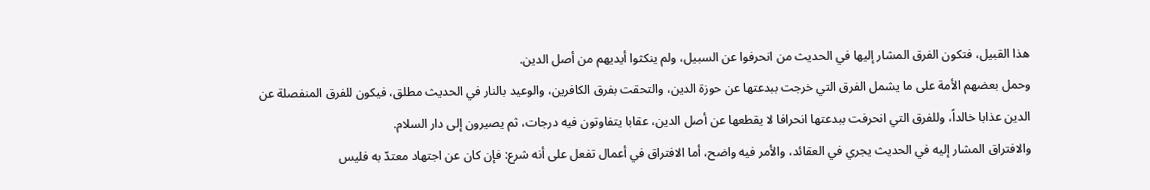هذا القبيل، فتكون الفرق المشار إليها في الحديث من انحرفوا عن السبيل، ولم ينكثوا أيديهم من أصل الدين.
وحمل بعضهم الأمة على ما يشمل الفرق التي خرجت ببدعتها عن حوزة الدين، والتحقت بفرق الكافرين، والوعيد بالنار في الحديث مطلق، فيكون للفرق المنفصلة عن الدين عذابا خالداً، وللفرق التي انحرفت ببدعتها انحرافا لا يقطعها عن أصل الدين، عقابا يتفاوتون فيه درجات، ثم يصيرون إلى دار السلام.
والافتراق المشار إليه في الحديث يجري في العقائد، والأمر فيه واضح، أما الافتراق في أعمال تفعل على أنه شرع: فإن كان عن اجتهاد معتدّ به فليس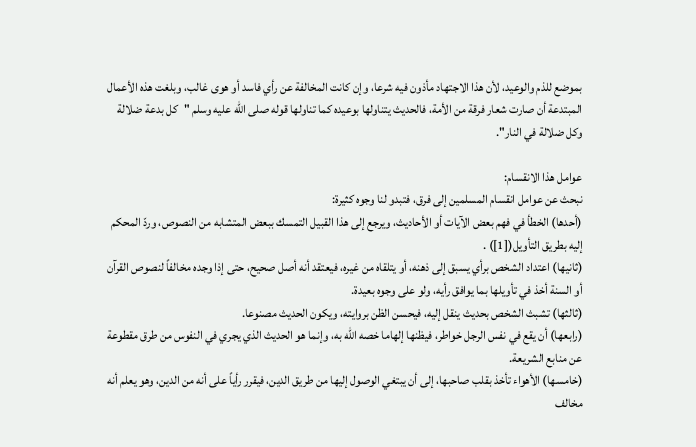بموضع للذم والوعيد، لأن هذا الاجتهاد مأذون فيه شرعا، وإن كانت المخالفة عن رأي فاسد أو هوى غالب، وبلغت هذه الأعمال المبتدعة أن صارت شعار فرقة من الأمة، فالحديث يتناولها بوعيده كما تناولها قوله صلى الله عليه وسلم "كل بدعة ضلالة وكل ضلالة في النار".

عوامل هذا الانقسام:
نبحث عن عوامل انقسام المسلمين إلى فرق، فتبدو لنا وجوه كثيرة:
(أحدها) الخطأ في فهم بعض الآيات أو الأحاديث، ويرجع إلى هذا القبيل التمسك ببعض المتشابه من النصوص، وردّ المحكم إليه بطريق التأويل([1]) .
(ثانيها) اعتداد الشخص برأي يسبق إلى ذهنه، أو يتلقاه من غيره، فيعتقد أنه أصل صحيح، حتى إذا وجده مخالفاً لنصوص القرآن أو السنة أخذ في تأويلها بما يوافق رأيه، ولو على وجوه بعيدة.
(ثالثها) تشبث الشخص بحديث ينقل إليه، فيحسن الظن بروايته، ويكون الحديث مصنوعا.
(رابعها) أن يقع في نفس الرجل خواطر، فيظنها إلهاما خصه الله به، وإنما هو الحديث الذي يجري في النفوس من طرق مقطوعة عن منابع الشريعة.
(خامسها) الأهواء تأخذ بقلب صاحبها، إلى أن يبتغي الوصول إليها من طريق الدين، فيقرر رأياً على أنه من الدين، وهو يعلم أنه مخالف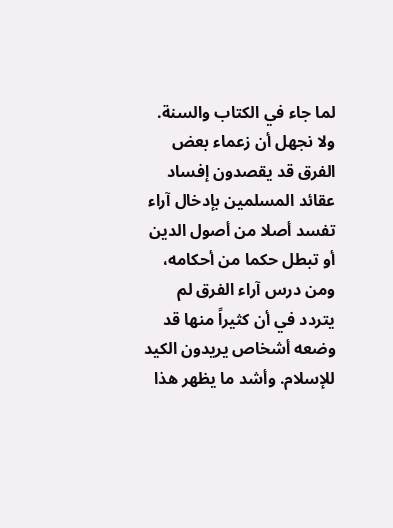لما جاء في الكتاب والسنة.
ولا نجهل أن زعماء بعض الفرق قد يقصدون إفساد عقائد المسلمين بإدخال آراء تفسد أصلا من أصول الدين أو تبطل حكما من أحكامه، ومن درس آراء الفرق لم يتردد في أن كثيراً منها قد وضعه أشخاص يريدون الكيد للإسلام. وأشد ما يظهر هذا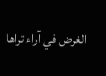الغرض في آراء تراها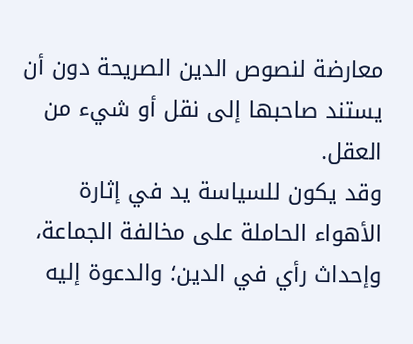معارضة لنصوص الدين الصريحة دون أن يستند صاحبها إلى نقل أو شيء من العقل.
وقد يكون للسياسة يد في إثارة الأهواء الحاملة على مخالفة الجماعة، وإحداث رأي في الدين؛ والدعوة إليه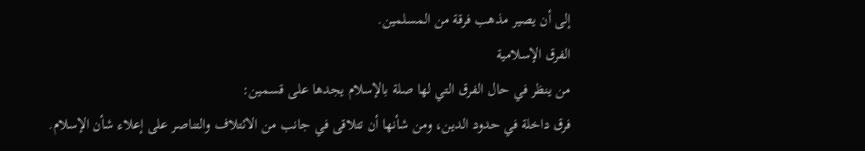إلى أن يصير مذهب فرقة من المسلمين.
الفرق الإسلامية
من ينظر في حال الفرق التي لها صلة بالإسلام يجدها على قسمين:
فرق داخلة في حدود الدين، ومن شأنها أن تتلاقى في جانب من الائتلاف والتناصر على إعلاء شأن الإسلام.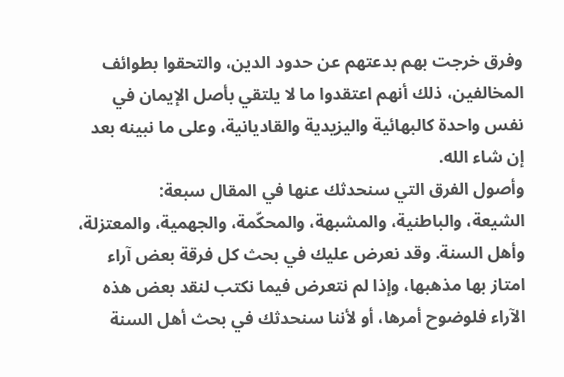وفرق خرجت بهم بدعتهم عن حدود الدين، والتحقوا بطوائف المخالفين، ذلك أنهم اعتقدوا ما لا يلتقي بأصل الإيمان في نفس واحدة كالبهائية واليزيدية والقاديانية، وعلى ما نبينه بعد إن شاء الله.
وأصول الفرق التي سنحدثك عنها في المقال سبعة:
الشيعة، والباطنية، والمشبهة، والمحكّمة، والجهمية، والمعتزلة، وأهل السنة. وقد نعرض عليك في بحث كل فرقة بعض آراء امتاز بها مذهبها، وإذا لم نتعرض فيما نكتب لنقد بعض هذه الآراء فلوضوح أمرها، أو لأننا سنحدثك في بحث أهل السنة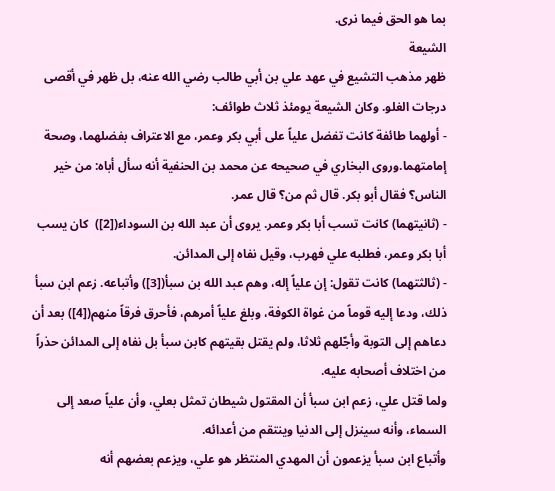بما هو الحق فيما نرى.
الشيعة
ظهر مذهب التشيع في عهد علي بن أبي طالب رضي الله عنه، بل ظهر في أقصى درجات الغلو. وكان الشيعة يومئذ ثلاث طوائف:
- أولهما طائفة كانت تفضل علياً على أبي بكر وعمر، مع الاعتراف بفضلهما، وصحة إمامتهما.وروى البخاري في صحيحه عن محمد بن الحنفية أنه سأل أباه: من خير الناس؟ فقال أبو بكر. قال ثم من؟ قال عمر.
- (ثانيتهما) كانت تسب أبا بكر وعمر. يروى أن عبد الله بن السوداء([2])  كان يسب أبا بكر وعمر، فطلبه علي فهرب، وقيل نفاه إلى المدائن.
- (ثالثتهما) كانت تقول: إن علياً إله، وهم عبد الله بن سبأ([3]) وأتباعه. زعم ابن سبأ ذلك، ودعا إليه قوماً من غواة الكوفة، وبلغ علياً أمرهم، فأحرق فرقاً منهم([4]) بعد أن دعاهم إلى التوبة وأجّلهم ثلاثا، ولم يقتل بقيتهم كابن سبأ بل نفاه إلى المدائن حذراً من اختلاف أصحابه عليه.
ولما قتل علي، زعم ابن سبأ أن المقتول شيطان تمثل بعلي، وأن علياً صعد إلى السماء، وأنه سينزل إلى الدنيا وينتقم من أعدائه.
وأتباع ابن سبأ يزعمون أن المهدي المنتظر هو علي، ويزعم بعضهم أنه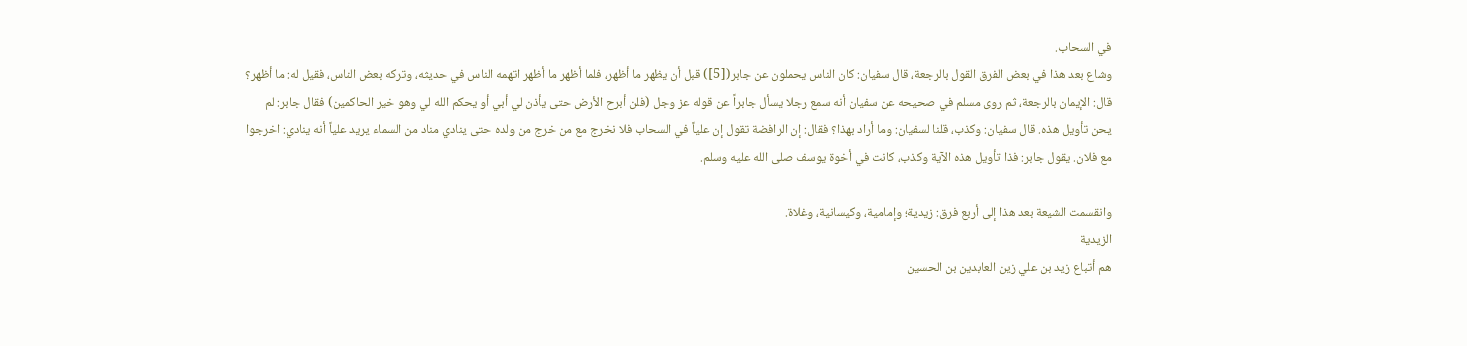في السحاب.
وشاع بعد هذا في بعض الفرق القول بالرجعة، قال سفيان: كان الناس يحملون عن جابر([5]) قبل أن يظهر ما أظهر، فلما أظهر ما أظهر اتهمه الناس في حديثه، وتركه بعض الناس، فقيل له: ما أظهر؟ قال: الإيمان بالرجعة، ثم روى مسلم في صحيحه عن سفيان أنه سمع رجلا يسأل جابراً عن قوله عز وجل (فلن أبرح الأرض حتى يأذن لي أبي أو يحكم الله لي وهو خير الحاكمين) فقال جابر: لم يحن تأويل هذه. قال سفيان: وكذب، قلنا لسفيان: وما أراد بهذا؟ فقال: إن الرافضة تقول إن علياً في السحاب فلا نخرج مع من خرج من ولده حتى ينادي مناد من السماء يريد علياً أنه ينادي: اخرجوا مع فلان. يقول جابر: فذا تأويل هذه الآية وكذب، كانت في أخوة يوسف صلى الله عليه وسلم.

وانقسمت الشيعة بعد هذا إلى أربع فرق: زيدية؛ وإمامية، وكيسانية، وغلاة.
الزيدية
هم أتباع زيد بن علي زين العابدين بن الحسين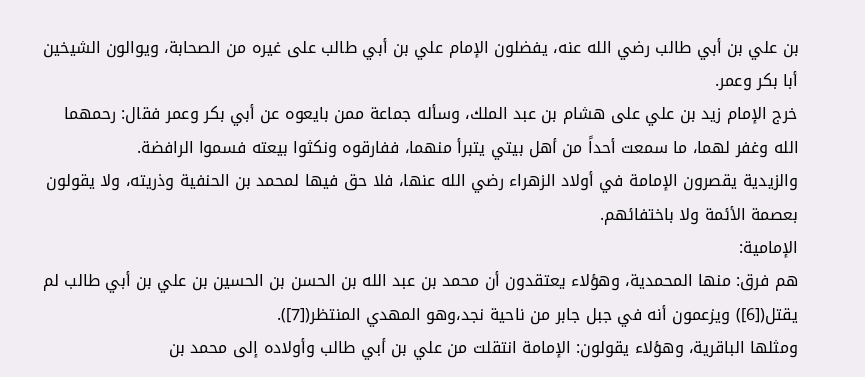بن علي بن أبي طالب رضي الله عنه، يفضلون الإمام علي بن أبي طالب على غيره من الصحابة، ويوالون الشيخين أبا بكر وعمر.
خرج الإمام زيد بن علي على هشام بن عبد الملك، وسأله جماعة ممن بايعوه عن أبي بكر وعمر فقال: رحمهما الله وغفر لهما، ما سمعت أحداً من أهل بيتي يتبرأ منهما، ففارقوه ونكثوا بيعته فسموا الرافضة.
والزيدية يقصرون الإمامة في أولاد الزهراء رضي الله عنها، فلا حق فيها لمحمد بن الحنفية وذريته، ولا يقولون بعصمة الأئمة ولا باختفائهم.
الإمامية:
هم فرق: منها المحمدية، وهؤلاء يعتقدون أن محمد بن عبد الله بن الحسن بن الحسين بن علي بن أبي طالب لم يقتل([6]) ويزعمون أنه في جبل جابر من ناحية نجد،وهو المهدي المنتظر([7]).
ومثلها الباقرية، وهؤلاء يقولون: الإمامة انتقلت من علي بن أبي طالب وأولاده إلى محمد بن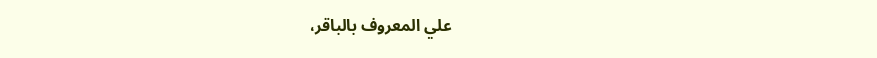علي المعروف بالباقر،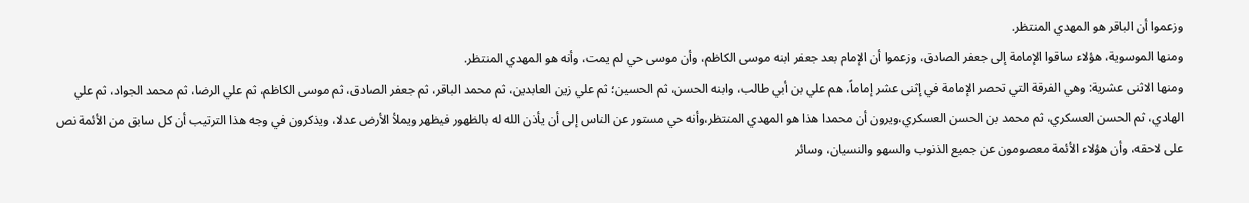وزعموا أن الباقر هو المهدي المنتظر.
ومنها الموسوية، هؤلاء ساقوا الإمامة إلى جعفر الصادق، وزعموا أن الإمام بعد جعفر ابنه موسى الكاظم، وأن موسى حي لم يمت، وأنه هو المهدي المنتظر.
ومنها الاثنى عشرية: وهي الفرقة التي تحصر الإمامة في إثنى عشر إماماً، هم علي بن أبي طالب، وابنه الحسن، ثم الحسين؛ ثم علي زين العابدين، ثم محمد الباقر، ثم جعفر الصادق، ثم موسى الكاظم، ثم علي الرضا، ثم محمد الجواد، ثم علي الهادي، ثم الحسن العسكري، ثم محمد بن الحسن العسكري،ويرون أن محمدا هذا هو المهدي المنتظر،وأنه حي مستور عن الناس إلى أن يأذن الله له بالظهور فيظهر ويملأ الأرض عدلا، ويذكرون في وجه هذا الترتيب أن كل سابق من الأئمة نص على لاحقه، وأن هؤلاء الأئمة معصومون عن جميع الذنوب والسهو والنسيان، وسائر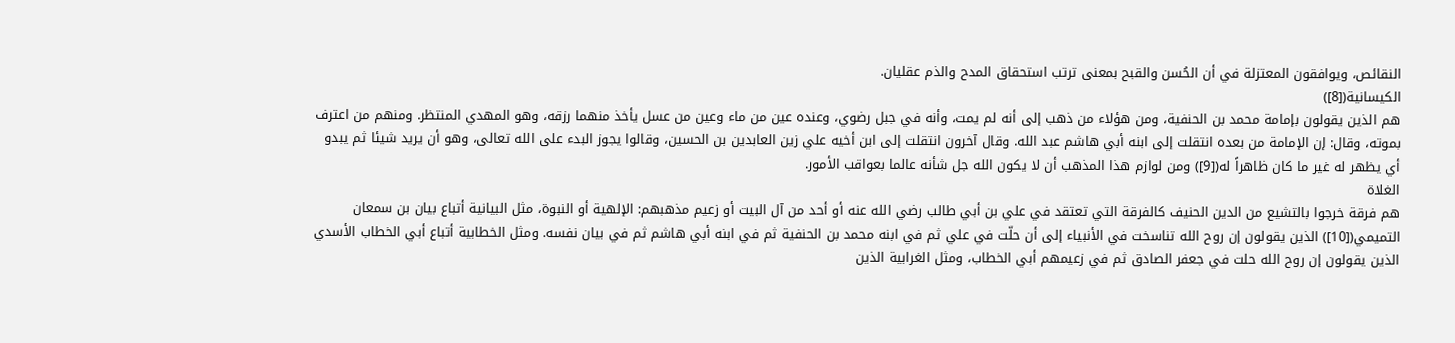النقائص، ويوافقون المعتزلة في أن الحُسن والقبح بمعنى ترتب استحقاق المدح والذم عقليان.
الكيسانية([8])
هم الذين يقولون بإمامة محمد بن الحنفية، ومن هؤلاء من ذهب إلى أنه لم يمت، وأنه في جبل رضوي، وعنده عين من ماء وعين من عسل يأخذ منهما رزقه، وهو المهدي المنتظر. ومنهم من اعترف بموته، وقال: إن الإمامة من بعده انتقلت إلى ابنه أبي هاشم عبد الله. وقال آخرون انتقلت إلى ابن أخيه علي زين العابدين بن الحسين، وقالوا يجوز البدء على الله تعالى، وهو أن يريد شيئا ثم يبدو أي يظهر له غير ما كان ظاهراً له([9]) ومن لوازم هذا المذهب أن لا يكون الله جل شأنه عالما بعواقب الأمور.
الغلاة
هم فرقة خرجوا بالتشيع من الدين الحنيف كالفرقة التي تعتقد في علي بن أبي طالب رضي الله عنه أو أحد من آل البيت أو زعيم مذهبهم: الإلهية أو النبوة، مثل البيانية أتباع بيان بن سمعان التميمي([10]) الذين يقولون إن روح الله تناسخت في الأنبياء إلى أن حلّت في علي ثم في ابنه محمد بن الحنفية ثم في ابنه أبي هاشم ثم في بيان نفسه. ومثل الخطابية أتباع أبي الخطاب الأسدي الذين يقولون إن روح الله حلت في جعفر الصادق ثم في زعيمهم أبي الخطاب، ومثل الغرابية الذين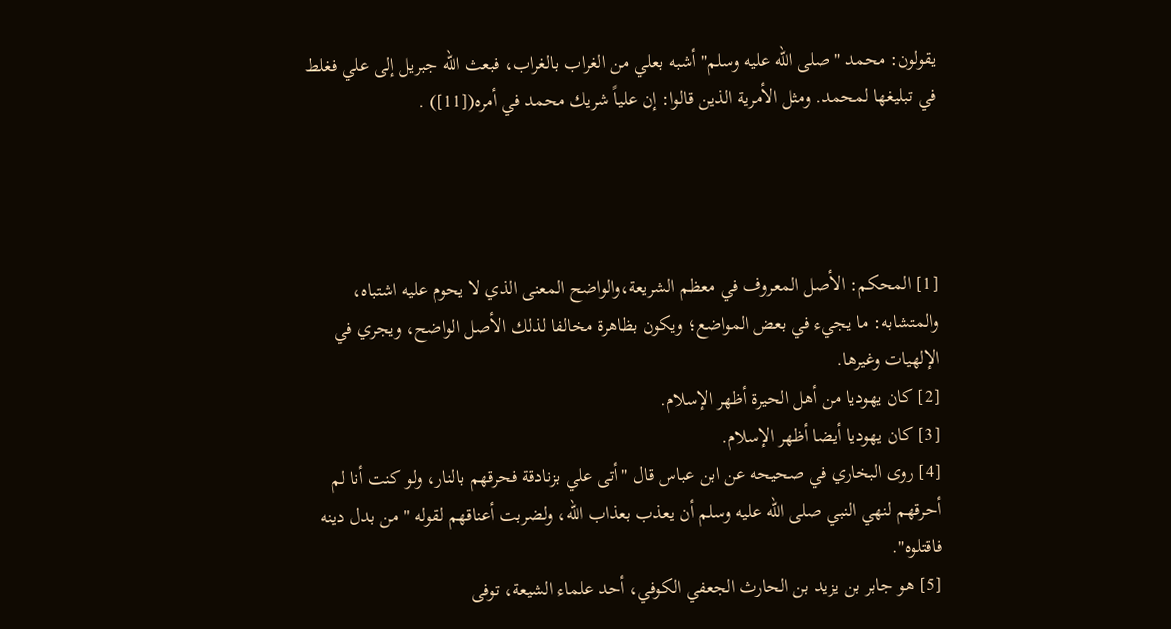يقولون: محمد "صلى الله عليه وسلم" أشبه بعلي من الغراب بالغراب، فبعث الله جبريل إلى علي فغلط في تبليغها لمحمد. ومثل الأمرية الذين قالوا: إن علياً شريك محمد في أمره([11]) .




[1] المحكم: الأصل المعروف في معظم الشريعة،والواضح المعنى الذي لا يحوم عليه اشتباه، والمتشابه: ما يجيء في بعض المواضع؛ ويكون بظاهرة مخالفا لذلك الأصل الواضح، ويجري في الإلهيات وغيرها.
[2] كان يهوديا من أهل الحيرة أظهر الإسلام.
[3] كان يهوديا أيضا أظهر الإسلام.
[4] روى البخاري في صحيحه عن ابن عباس قال "أتى علي بزنادقة فحرقهم بالنار، ولو كنت أنا لم أحرقهم لنهي النبي صلى الله عليه وسلم أن يعذب بعذاب الله، ولضربت أعناقهم لقوله "من بدل دينه فاقتلوه".
[5] هو جابر بن يزيد بن الحارث الجعفي الكوفي، أحد علماء الشيعة، توفى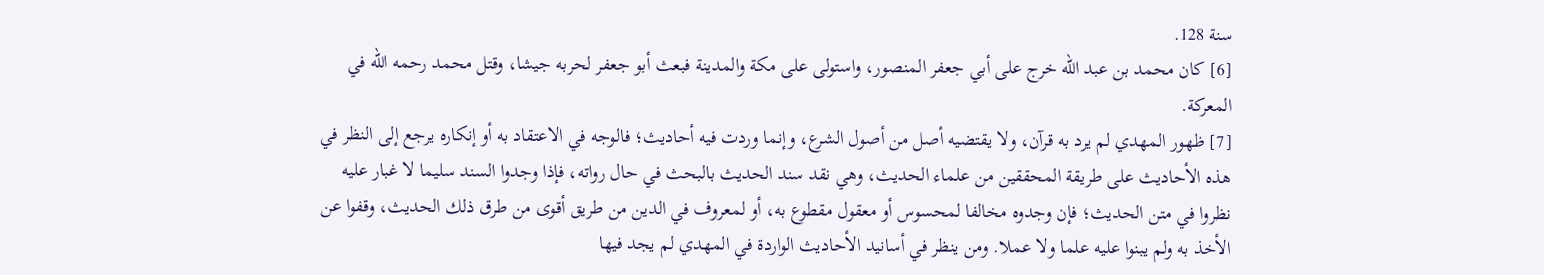سنة 128.
[6] كان محمد بن عبد الله خرج على أبي جعفر المنصور، واستولى على مكة والمدينة فبعث أبو جعفر لحربه جيشا، وقتل محمد رحمه الله في المعركة.
[7] ظهور المهدي لم يرد به قرآن، ولا يقتضيه أصل من أصول الشرع، وإنما وردت فيه أحاديث؛ فالوجه في الاعتقاد به أو إنكاره يرجع إلى النظر في هذه الأحاديث على طريقة المحققين من علماء الحديث، وهي نقد سند الحديث بالبحث في حال رواته، فإذا وجدوا السند سليما لا غبار عليه نظروا في متن الحديث؛ فإن وجدوه مخالفا لمحسوس أو معقول مقطوع به، أو لمعروف في الدين من طريق أقوى من طرق ذلك الحديث، وقفوا عن الأخذ به ولم يبنوا عليه علما ولا عملا. ومن ينظر في أسانيد الأحاديث الواردة في المهدي لم يجد فيها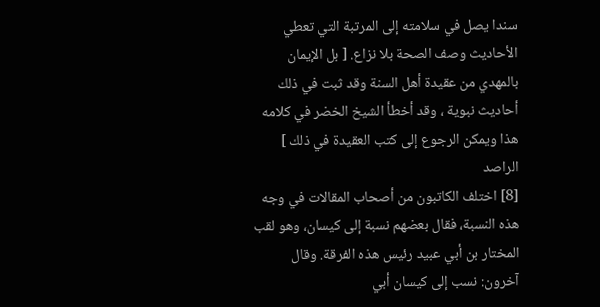سندا يصل في سلامته إلى المرتبة التي تعطي الأحاديث وصف الصحة بلا نزاع. [ بل الإيمان بالمهدي من عقيدة أهل السنة وقد ثبت في ذلك أحاديث نبوية ، وقد أخطأ الشيخ الخضر في كلامه هذا ويمكن الرجوع إلى كتب العقيدة في ذلك ] الراصد
[8] اختلف الكاتبون من أصحاب المقالات في وجه هذه النسبة، فقال بعضهم نسبة إلى كيسان، وهو لقب المختار بن أبي عبيد رئيس هذه الفرقة. وقال آخرون: نسب إلى كيسان أبي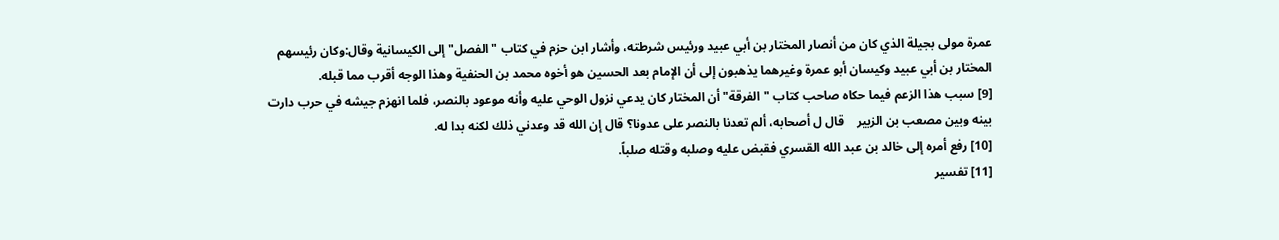عمرة مولى بجيلة الذي كان من أنصار المختار بن أبي عبيد ورئيس شرطته، وأشار ابن حزم في كتاب "الفصل" إلى الكيسانية وقال:وكان رئيسهم المختار بن أبي عبيد وكيسان أبو عمرة وغيرهما يذهبون إلى أن الإمام بعد الحسين هو أخوه محمد بن الحنفية وهذا الوجه أقرب مما قبله.
[9] سبب هذا الزعم فيما حكاه صاحب كتاب "الفرقة" أن المختار كان يدعي نزول الوحي عليه وأنه موعود بالنصر، فلما انهزم جيشه في حرب دارت بينه وبين مصعب بن الزبير    قال ل أصحابه، ألم تعدنا بالنصر على عدونا؟ قال إن الله قد وعدني ذلك لكنه بدا له.
[10] رفع أمره إلى خالد بن عبد الله القسري فقبض عليه وصلبه وقتله صلباً.
[11] تفسير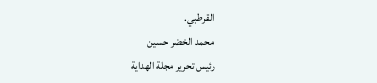القرطبي.
محمد الخضر حسين
رئيس تحرير مجلة الهداية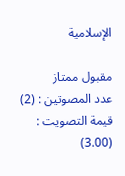الإسلامية

مقبول ممتاز
عدد المصوتين : (2) قيمة التصويت : (3.00)